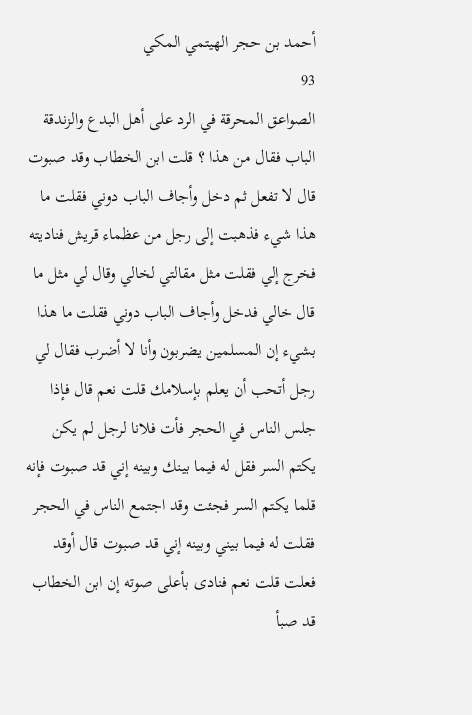أحمد بن حجر الهيتمي المكي
93
الصواعق المحرقة في الرد على أهل البدع والزندقة
الباب فقال من هذا ؟ قلت ابن الخطاب وقد صبوت قال لا تفعل ثم دخل وأجاف الباب دوني فقلت ما هذا شيء فذهبت إلى رجل من عظماء قريش فناديته فخرج إلي فقلت مثل مقالتي لخالي وقال لي مثل ما قال خالي فدخل وأجاف الباب دوني فقلت ما هذا بشيء إن المسلمين يضربون وأنا لا أضرب فقال لي رجل أتحب أن يعلم بإسلامك قلت نعم قال فإذا جلس الناس في الحجر فأت فلانا لرجل لم يكن يكتم السر فقل له فيما بينك وبينه إني قد صبوت فإنه قلما يكتم السر فجئت وقد اجتمع الناس في الحجر فقلت له فيما بيني وبينه إني قد صبوت قال أوقد فعلت قلت نعم فنادى بأعلى صوته إن ابن الخطاب قد صبأ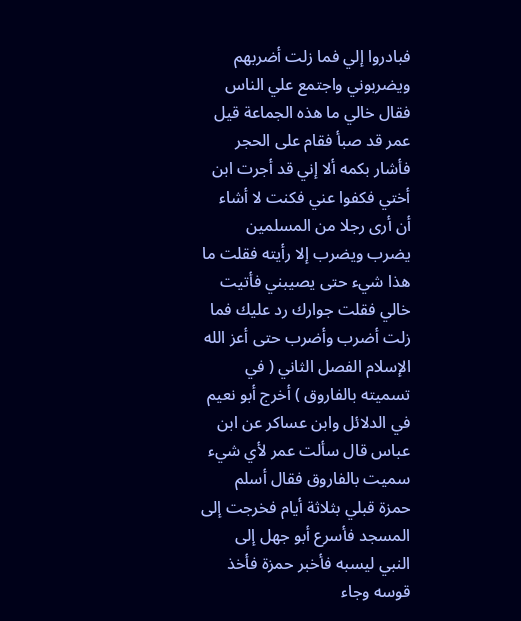فبادروا إلي فما زلت أضربهم ويضربوني واجتمع علي الناس فقال خالي ما هذه الجماعة قيل عمر قد صبأ فقام على الحجر فأشار بكمه ألا إني قد أجرت ابن أختي فكفوا عني فكنت لا أشاء أن أرى رجلا من المسلمين يضرب ويضرب إلا رأيته فقلت ما هذا شيء حتى يصيبني فأتيت خالي فقلت جوارك رد عليك فما زلت أضرب وأضرب حتى أعز الله الإسلام الفصل الثاني ( في تسميته بالفاروق ) أخرج أبو نعيم في الدلائل وابن عساكر عن ابن عباس قال سألت عمر لأي شيء سميت بالفاروق فقال أسلم حمزة قبلي بثلاثة أيام فخرجت إلى المسجد فأسرع أبو جهل إلى النبي ليسبه فأخبر حمزة فأخذ قوسه وجاء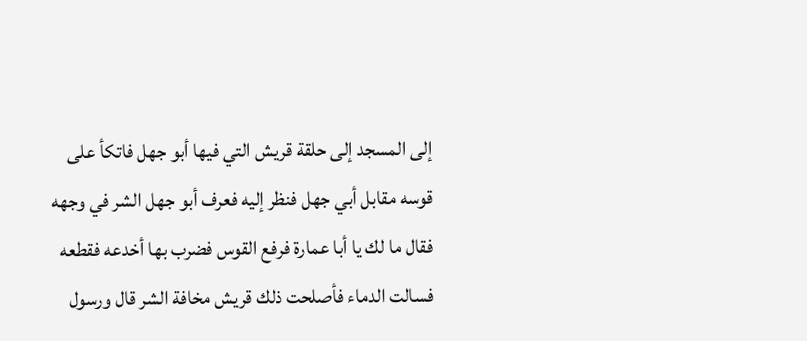إلى المسجد إلى حلقة قريش التي فيها أبو جهل فاتكأ على قوسه مقابل أبي جهل فنظر إليه فعرف أبو جهل الشر في وجهه فقال ما لك يا أبا عمارة فرفع القوس فضرب بها أخدعه فقطعه فسالت الدماء فأصلحت ذلك قريش مخافة الشر قال ورسول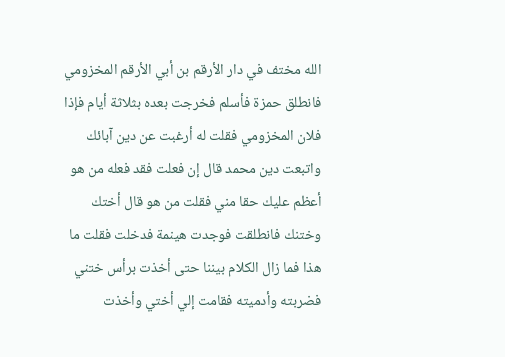الله مختف في دار الأرقم بن أبي الأرقم المخزومي فانطلق حمزة فأسلم فخرجت بعده بثلاثة أيام فإذا فلان المخزومي فقلت له أرغبت عن دين آبائك واتبعت دين محمد قال إن فعلت فقد فعله من هو أعظم عليك حقا مني فقلت من هو قال أختك وختنك فانطلقت فوجدت هينمة فدخلت فقلت ما هذا فما زال الكلام بيننا حتى أخذت برأس ختني فضربته وأدميته فقامت إلي أختي وأخذت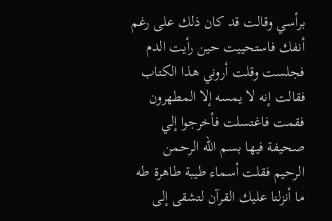برأسي وقالت قد كان ذلك على رغم أنفك فاستحييت حين رأيت الدم فجلست وقلت أروني هذا الكتاب فقالت إنه لا يمسه إلا المطهرون فقمت فاغتسلت فأخرجوا إلي صحيفة فيها بسم الله الرحمن الرحيم فقلت أسماء طيبة طاهرة طه ما أنزلنا عليك القرآن لتشقى إلى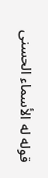قوله له الأسماء الحسنى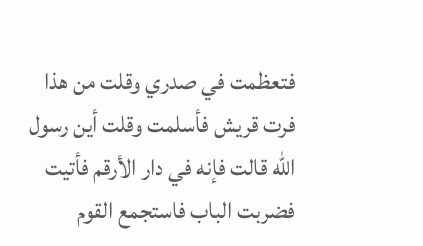فتعظمت في صدري وقلت من هذا فرت قريش فأسلمت وقلت أين رسول الله قالت فإنه في دار الأرقم فأتيت فضربت الباب فاستجمع القوم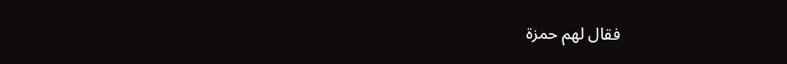فقال لهم حمزة